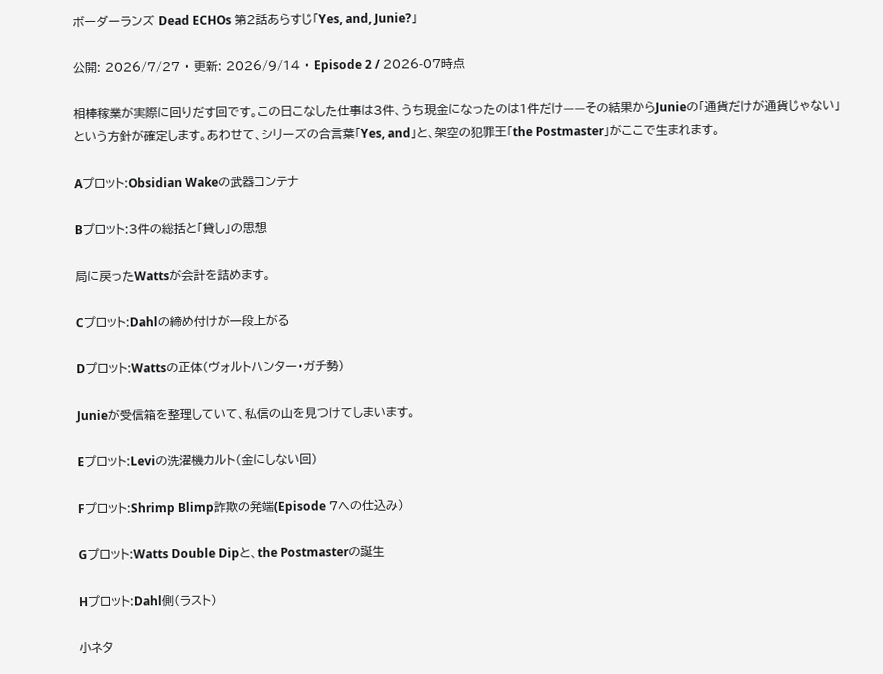ボーダーランズ Dead ECHOs 第2話あらすじ「Yes, and, Junie?」

公開: 2026/7/27 ・ 更新: 2026/9/14 ・ Episode 2 / 2026-07時点

相棒稼業が実際に回りだす回です。この日こなした仕事は3件、うち現金になったのは1件だけ——その結果からJunieの「通貨だけが通貨じゃない」という方針が確定します。あわせて、シリーズの合言葉「Yes, and」と、架空の犯罪王「the Postmaster」がここで生まれます。

Aプロット:Obsidian Wakeの武器コンテナ

Bプロット:3件の総括と「貸し」の思想

局に戻ったWattsが会計を詰めます。

Cプロット:Dahlの締め付けが一段上がる

Dプロット:Wattsの正体(ヴォルトハンター・ガチ勢)

Junieが受信箱を整理していて、私信の山を見つけてしまいます。

Eプロット:Leviの洗濯機カルト(金にしない回)

Fプロット:Shrimp Blimp詐欺の発端(Episode 7への仕込み)

Gプロット:Watts Double Dipと、the Postmasterの誕生

Hプロット:Dahl側(ラスト)

小ネタ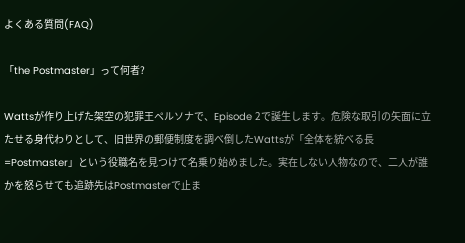よくある質問(FAQ)

「the Postmaster」って何者?

Wattsが作り上げた架空の犯罪王ペルソナで、Episode 2で誕生します。危険な取引の矢面に立たせる身代わりとして、旧世界の郵便制度を調べ倒したWattsが「全体を統べる長=Postmaster」という役職名を見つけて名乗り始めました。実在しない人物なので、二人が誰かを怒らせても追跡先はPostmasterで止ま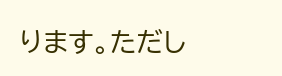ります。ただし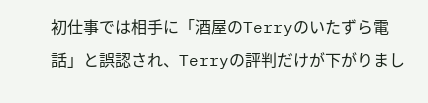初仕事では相手に「酒屋のTerryのいたずら電話」と誤認され、Terryの評判だけが下がりまし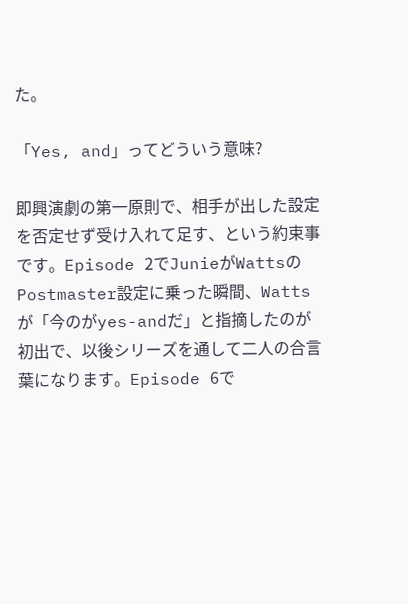た。

「Yes, and」ってどういう意味?

即興演劇の第一原則で、相手が出した設定を否定せず受け入れて足す、という約束事です。Episode 2でJunieがWattsのPostmaster設定に乗った瞬間、Wattsが「今のがyes-andだ」と指摘したのが初出で、以後シリーズを通して二人の合言葉になります。Episode 6で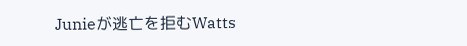Junieが逃亡を拒むWatts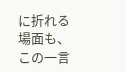に折れる場面も、この一言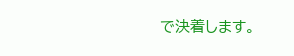で決着します。